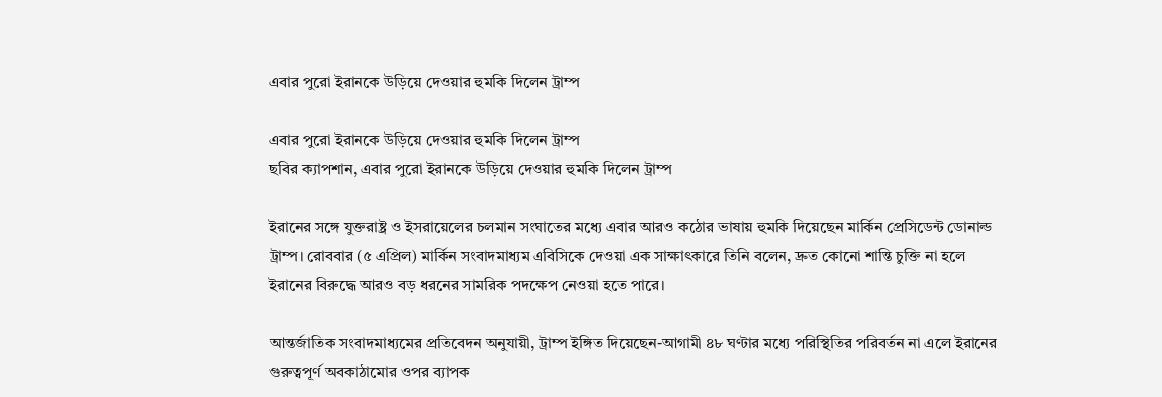এবার পুরো ইরানকে উড়িয়ে দেওয়ার হুমকি দিলেন ট্রাম্প

এবার পুরো ইরানকে উড়িয়ে দেওয়ার হুমকি দিলেন ট্রাম্প
ছবির ক্যাপশান, এবার পুরো ইরানকে উড়িয়ে দেওয়ার হুমকি দিলেন ট্রাম্প

ইরানের সঙ্গে যুক্তরাষ্ট্র ও ইসরায়েলের চলমান সংঘাতের মধ্যে এবার আরও কঠোর ভাষায় হুমকি দিয়েছেন মার্কিন প্রেসিডেন্ট ডোনাল্ড ট্রাম্প। রোববার (৫ এপ্রিল) মার্কিন সংবাদমাধ্যম এবিসিকে দেওয়া এক সাক্ষাৎকারে তিনি বলেন, দ্রুত কোনো শান্তি চুক্তি না হলে ইরানের বিরুদ্ধে আরও বড় ধরনের সামরিক পদক্ষেপ নেওয়া হতে পারে।

আন্তর্জাতিক সংবাদমাধ্যমের প্রতিবেদন অনুযায়ী, ট্রাম্প ইঙ্গিত দিয়েছেন-আগামী ৪৮ ঘণ্টার মধ্যে পরিস্থিতির পরিবর্তন না এলে ইরানের গুরুত্বপূর্ণ অবকাঠামোর ওপর ব্যাপক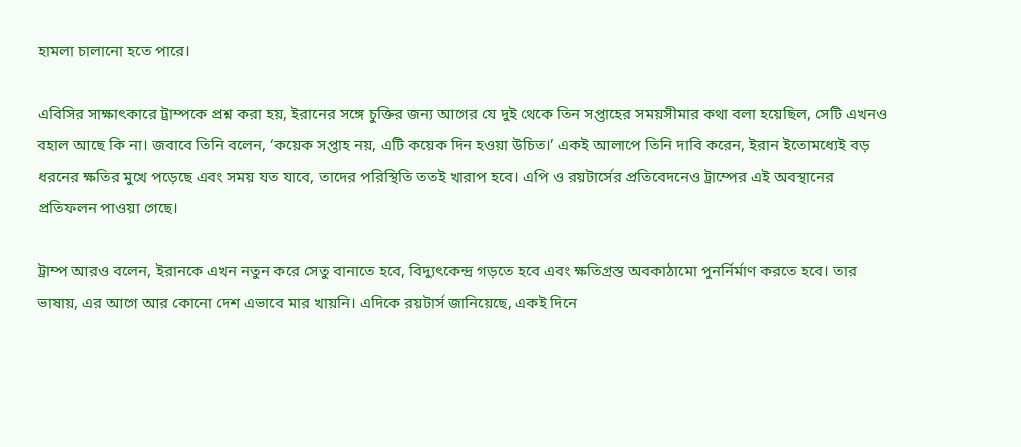হামলা চালানো হতে পারে।

এবিসির সাক্ষাৎকারে ট্রাম্পকে প্রশ্ন করা হয়, ইরানের সঙ্গে চুক্তির জন্য আগের যে দুই থেকে তিন সপ্তাহের সময়সীমার কথা বলা হয়েছিল, সেটি এখনও বহাল আছে কি না। জবাবে তিনি বলেন, ‘কয়েক সপ্তাহ নয়, এটি কয়েক দিন হওয়া উচিত।’ একই আলাপে তিনি দাবি করেন, ইরান ইতোমধ্যেই বড় ধরনের ক্ষতির মুখে পড়েছে এবং সময় যত যাবে, তাদের পরিস্থিতি ততই খারাপ হবে। এপি ও রয়টার্সের প্রতিবেদনেও ট্রাম্পের এই অবস্থানের প্রতিফলন পাওয়া গেছে।

ট্রাম্প আরও বলেন, ইরানকে এখন নতুন করে সেতু বানাতে হবে, বিদ্যুৎকেন্দ্র গড়তে হবে এবং ক্ষতিগ্রস্ত অবকাঠামো পুনর্নির্মাণ করতে হবে। তার ভাষায়, এর আগে আর কোনো দেশ এভাবে মার খায়নি। এদিকে রয়টার্স জানিয়েছে, একই দিনে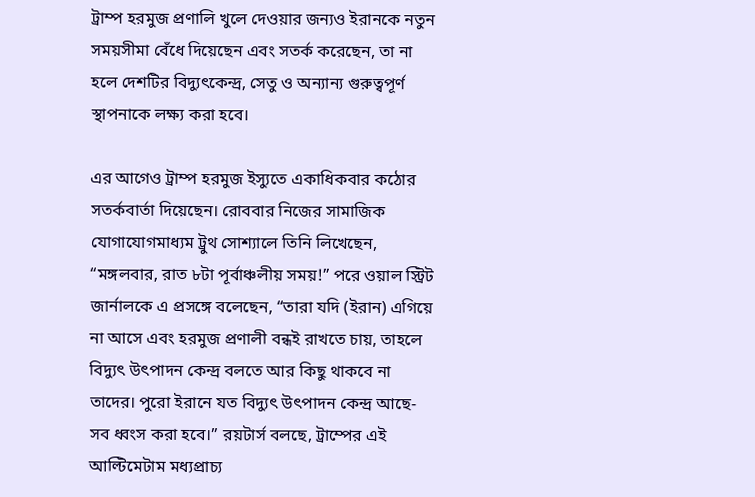ট্রাম্প হরমুজ প্রণালি খুলে দেওয়ার জন্যও ইরানকে নতুন সময়সীমা বেঁধে দিয়েছেন এবং সতর্ক করেছেন, তা না হলে দেশটির বিদ্যুৎকেন্দ্র, সেতু ও অন্যান্য গুরুত্বপূর্ণ স্থাপনাকে লক্ষ্য করা হবে।

এর আগেও ট্রাম্প হরমুজ ইস্যুতে একাধিকবার কঠোর সতর্কবার্তা দিয়েছেন। রোববার নিজের সামাজিক যোগাযোগমাধ্যম ট্রুথ সোশ্যালে তিনি লিখেছেন, “মঙ্গলবার, রাত ৮টা পূর্বাঞ্চলীয় সময়!” পরে ওয়াল স্ট্রিট জার্নালকে এ প্রসঙ্গে বলেছেন, “তারা যদি (ইরান) এগিয়ে না আসে এবং হরমুজ প্রণালী বন্ধই রাখতে চায়, তাহলে বিদ্যুৎ উৎপাদন কেন্দ্র বলতে আর কিছু থাকবে না তাদের। পুরো ইরানে যত বিদ্যুৎ উৎপাদন কেন্দ্র আছে- সব ধ্বংস করা হবে।” রয়টার্স বলছে, ট্রাম্পের এই আল্টিমেটাম মধ্যপ্রাচ্য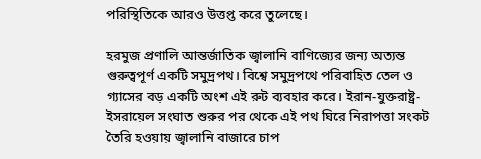পরিস্থিতিকে আরও উত্তপ্ত করে তুলেছে।

হরমুজ প্রণালি আন্তর্জাতিক জ্বালানি বাণিজ্যের জন্য অত্যন্ত গুরুত্বপূর্ণ একটি সমুদ্রপথ। বিশ্বে সমুদ্রপথে পরিবাহিত তেল ও গ্যাসের বড় একটি অংশ এই রুট ব্যবহার করে। ইরান-যুক্তরাষ্ট্র-ইসরায়েল সংঘাত শুরুর পর থেকে এই পথ ঘিরে নিরাপত্তা সংকট তৈরি হওয়ায় জ্বালানি বাজারে চাপ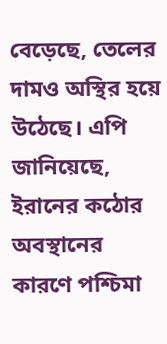বেড়েছে, তেলের দামও অস্থির হয়ে উঠেছে। এপি জানিয়েছে, ইরানের কঠোর অবস্থানের কারণে পশ্চিমা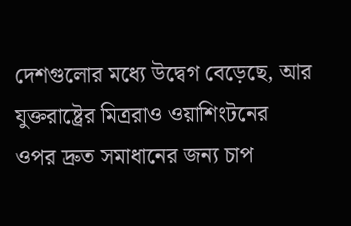দেশগুলোর মধ্যে উদ্বেগ বেড়েছে, আর যুক্তরাষ্ট্রের মিত্ররাও ওয়াশিংটনের ওপর দ্রুত সমাধানের জন্য চাপ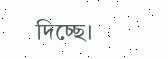দিচ্ছে।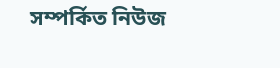সম্পর্কিত নিউজ